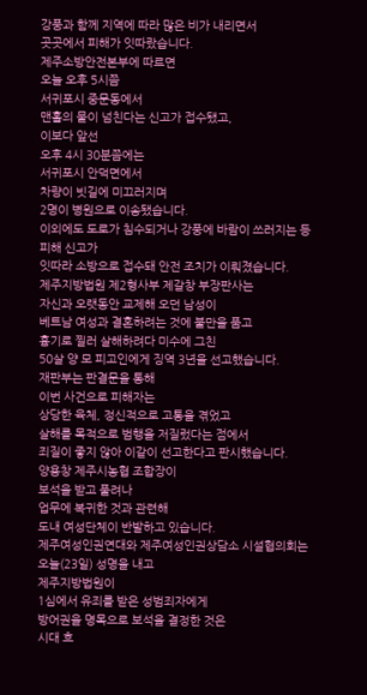강풍과 함께 지역에 따라 많은 비가 내리면서
곳곳에서 피해가 잇따랐습니다.
제주소방안전본부에 따르면
오늘 오후 5시쯤
서귀포시 중문동에서
맨홀의 물이 넘친다는 신고가 접수됐고,
이보다 앞선
오후 4시 30분쯤에는
서귀포시 안덕면에서
차량이 빗길에 미끄러지며
2명이 병원으로 이송됐습니다.
이외에도 도로가 침수되거나 강풍에 바람이 쓰러지는 등
피해 신고가
잇따라 소방으로 접수돼 안전 조치가 이뤄졌습니다.
제주지방법원 제2형사부 제갈창 부장판사는
자신과 오랫동안 교제해 오던 남성이
베트남 여성과 결혼하려는 것에 불만을 품고
흉기로 찔러 살해하려다 미수에 그친
50살 양 모 피고인에게 징역 3년을 선고했습니다.
재판부는 판결문을 통해
이번 사건으로 피해자는
상당한 육체, 정신적으로 고통을 겪었고
살해를 목적으로 범행을 저질렀다는 점에서
죄질이 좋지 않아 이같이 선고한다고 판시했습니다.
양용창 제주시농협 조합장이
보석을 받고 풀려나
업무에 복귀한 것과 관련해
도내 여성단체이 반발하고 있습니다.
제주여성인권연대와 제주여성인권상담소 시설협의회는
오늘(23일) 성명을 내고
제주지방법원이
1심에서 유죄를 받은 성범죄자에게
방어권을 명목으로 보석을 결정한 것은
시대 흐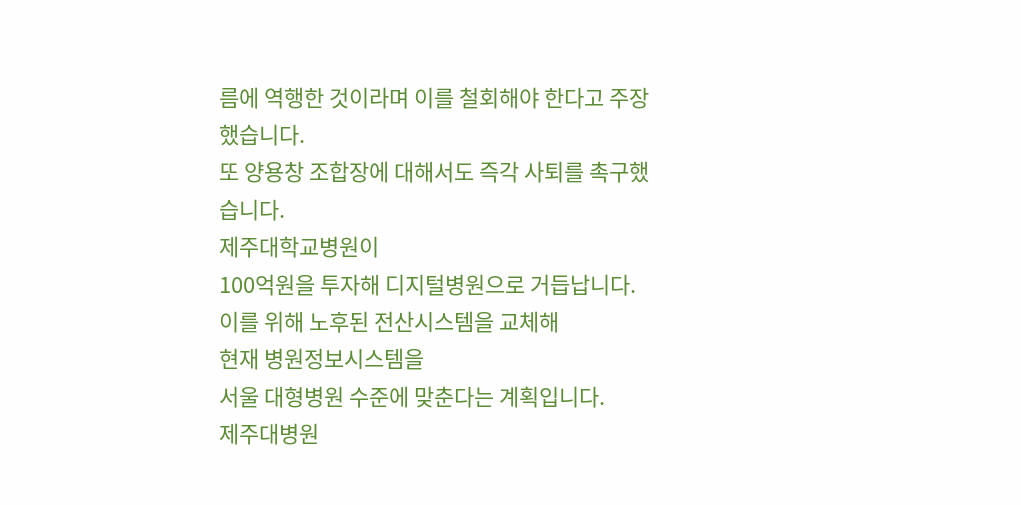름에 역행한 것이라며 이를 철회해야 한다고 주장했습니다.
또 양용창 조합장에 대해서도 즉각 사퇴를 촉구했습니다.
제주대학교병원이
100억원을 투자해 디지털병원으로 거듭납니다.
이를 위해 노후된 전산시스템을 교체해
현재 병원정보시스템을
서울 대형병원 수준에 맞춘다는 계획입니다.
제주대병원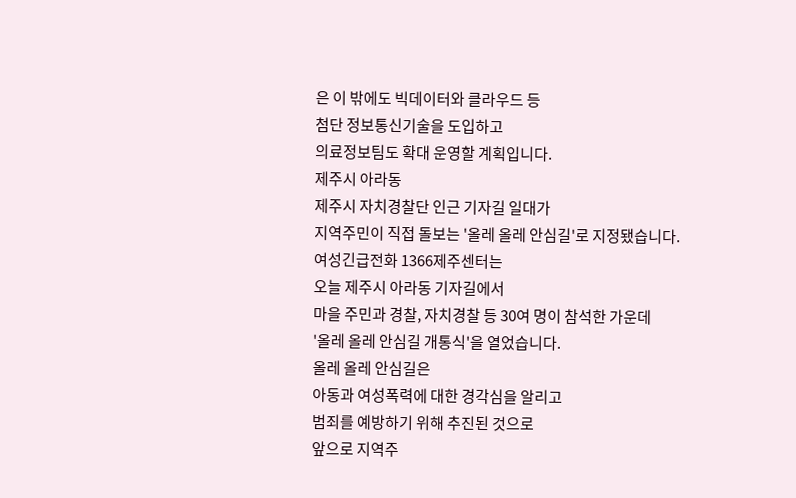은 이 밖에도 빅데이터와 클라우드 등
첨단 정보통신기술을 도입하고
의료정보팀도 확대 운영할 계획입니다.
제주시 아라동
제주시 자치경찰단 인근 기자길 일대가
지역주민이 직접 돌보는 '올레 올레 안심길'로 지정됐습니다.
여성긴급전화 1366제주센터는
오늘 제주시 아라동 기자길에서
마을 주민과 경찰, 자치경찰 등 30여 명이 참석한 가운데
'올레 올레 안심길 개통식'을 열었습니다.
올레 올레 안심길은
아동과 여성폭력에 대한 경각심을 알리고
범죄를 예방하기 위해 추진된 것으로
앞으로 지역주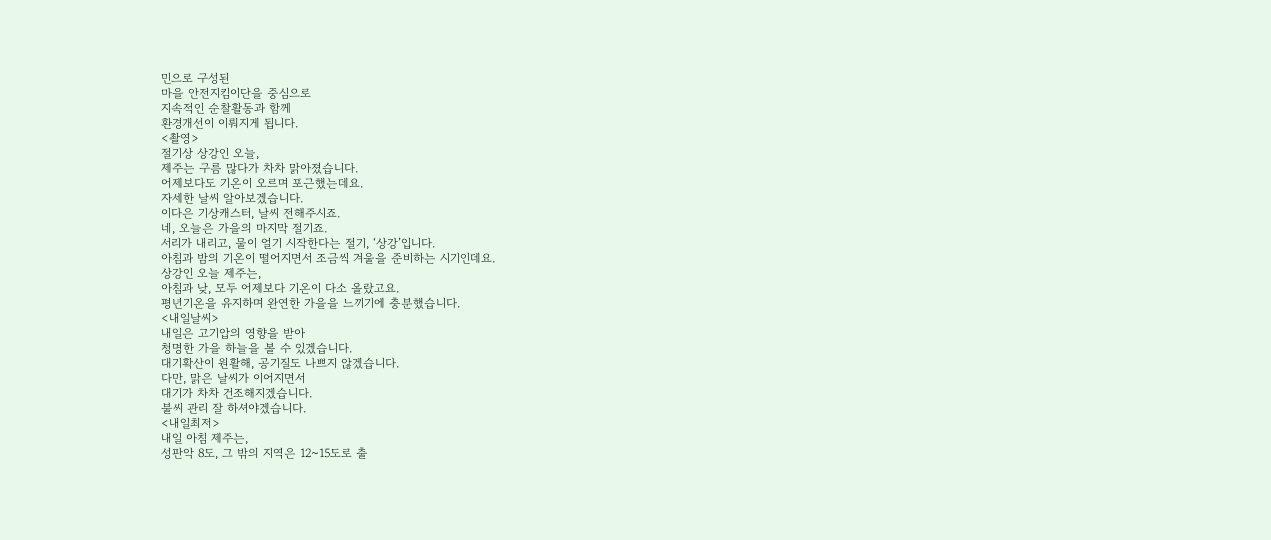민으로 구성된
마을 안전지킴이단을 중심으로
지속적인 순찰활동과 함께
환경개선이 이뤄지게 됩니다.
<촬영>
절기상 상강인 오늘,
제주는 구름 많다가 차차 맑아졌습니다.
어제보다도 기온이 오르며 포근했는데요.
자세한 날씨 알아보겠습니다.
이다은 기상캐스터, 날씨 전해주시죠.
네, 오늘은 가을의 마지막 절기죠.
서리가 내리고, 물이 얼기 시작한다는 절기, ‘상강’입니다.
아침과 밤의 기온이 떨어지면서 조금씩 겨울을 준비하는 시기인데요.
상강인 오늘 제주는,
아침과 낮, 모두 어제보다 기온이 다소 올랐고요.
평년기온을 유지하며 완연한 가을을 느끼기에 충분했습니다.
<내일날씨>
내일은 고기압의 영향을 받아
청명한 가을 하늘을 볼 수 있겠습니다.
대기확산이 원활해, 공기질도 나쁘지 않겠습니다.
다만, 맑은 날씨가 이어지면서
대기가 차차 건조해지겠습니다.
불씨 관리 잘 하셔야겠습니다.
<내일최저>
내일 아침 제주는,
성판악 8도, 그 밖의 지역은 12~15도로 출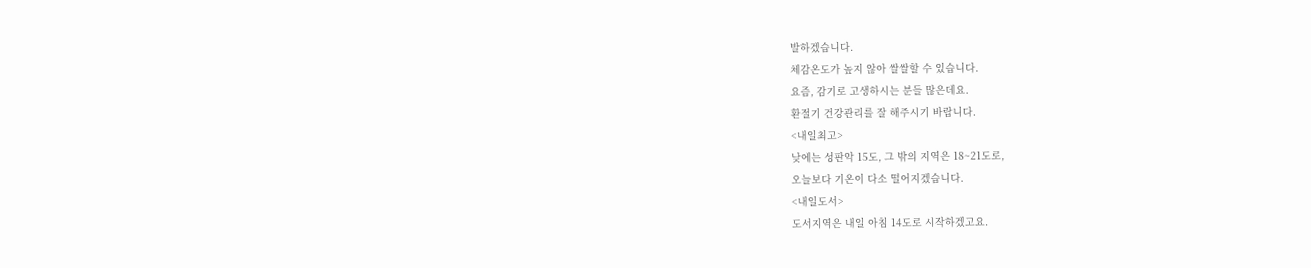발하겠습니다.
체감온도가 높지 않아 쌀쌀할 수 있습니다.
요즘, 감기로 고생하시는 분들 많은데요.
환절기 건강관리를 잘 해주시기 바랍니다.
<내일최고>
낮에는 성판악 15도, 그 밖의 지역은 18~21도로,
오늘보다 기온이 다소 떨어지겠습니다.
<내일도서>
도서지역은 내일 아침 14도로 시작하겠고요.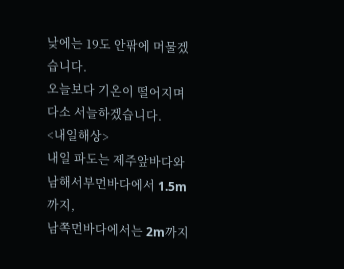낮에는 19도 안팎에 머물겠습니다.
오늘보다 기온이 떨어지며 다소 서늘하겠습니다.
<내일해상>
내일 파도는 제주앞바다와 남해서부먼바다에서 1.5m까지,
남쪽먼바다에서는 2m까지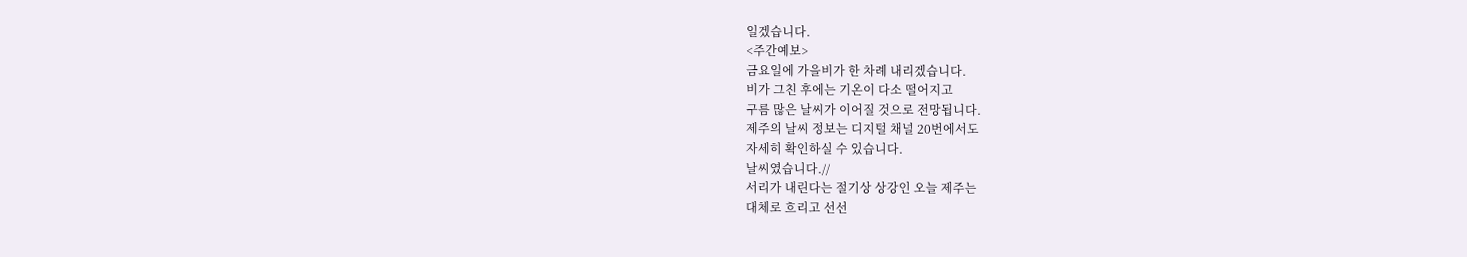일겠습니다.
<주간예보>
금요일에 가을비가 한 차례 내리겠습니다.
비가 그친 후에는 기온이 다소 떨어지고
구름 많은 날씨가 이어질 것으로 전망됩니다.
제주의 날씨 정보는 디지털 채널 20번에서도
자세히 확인하실 수 있습니다.
날씨였습니다.//
서리가 내린다는 절기상 상강인 오늘 제주는
대체로 흐리고 선선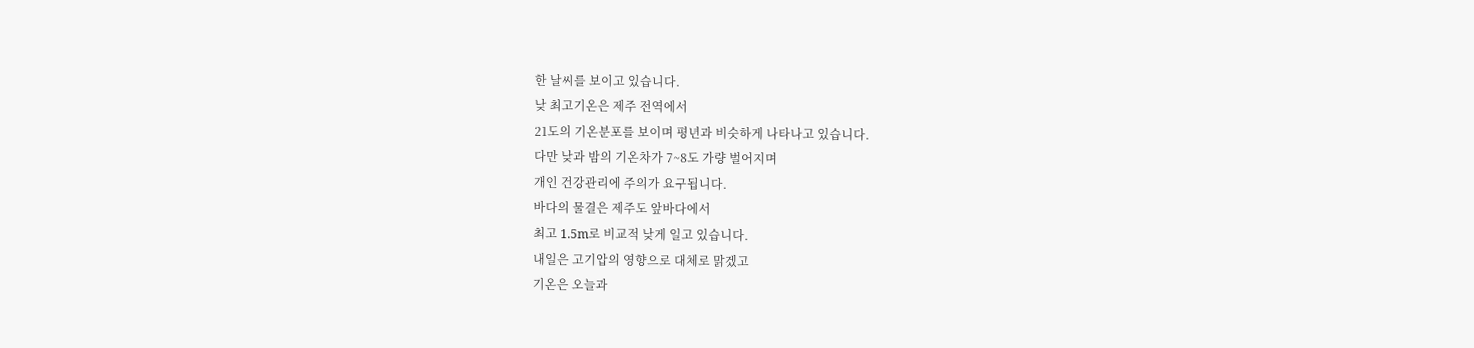한 날씨를 보이고 있습니다.
낮 최고기온은 제주 전역에서
21도의 기온분포를 보이며 평년과 비슷하게 나타나고 있습니다.
다만 낮과 밤의 기온차가 7~8도 가량 벌어지며
개인 건강관리에 주의가 요구됩니다.
바다의 물결은 제주도 앞바다에서
최고 1.5m로 비교적 낮게 일고 있습니다.
내일은 고기압의 영향으로 대체로 맑겠고
기온은 오늘과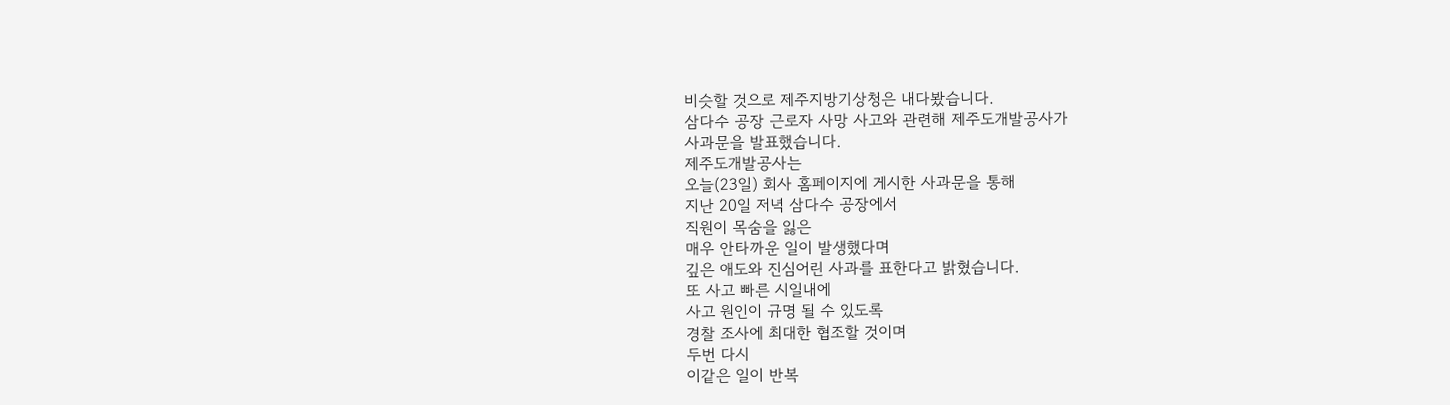비슷할 것으로 제주지방기상청은 내다봤습니다.
삼다수 공장 근로자 사망 사고와 관련해 제주도개발공사가
사과문을 발표했습니다.
제주도개발공사는
오늘(23일) 회사 홈페이지에 게시한 사과문을 통해
지난 20일 저녁 삼다수 공장에서
직원이 목숨을 잃은
매우 안타까운 일이 발생했다며
깊은 애도와 진심어린 사과를 표한다고 밝혔습니다.
또 사고 빠른 시일내에
사고 원인이 규명 될 수 있도록
경찰 조사에 최대한 협조할 것이며
두번 다시
이같은 일이 반복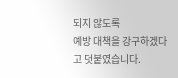되지 않도록
예방 대책을 강구하겠다고 덧붙였습니다.